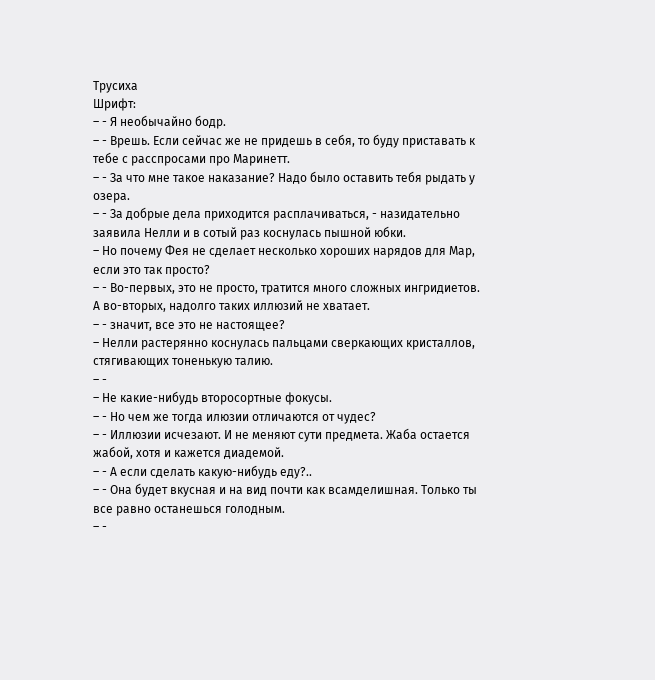Трусиха
Шрифт:
– - Я необычайно бодр.
– - Врешь. Если сейчас же не придешь в себя, то буду приставать к тебе с расспросами про Маринетт.
– - За что мне такое наказание? Надо было оставить тебя рыдать у озера.
– - За добрые дела приходится расплачиваться, - назидательно заявила Нелли и в сотый раз коснулась пышной юбки.
– Но почему Фея не сделает несколько хороших нарядов для Мар, если это так просто?
– - Во-первых, это не просто, тратится много сложных ингридиетов. А во-вторых, надолго таких иллюзий не хватает.
– - значит, все это не настоящее?
– Нелли растерянно коснулась пальцами сверкающих кристаллов, стягивающих тоненькую талию.
– -
– Не какие-нибудь второсортные фокусы.
– - Но чем же тогда илюзии отличаются от чудес?
– - Иллюзии исчезают. И не меняют сути предмета. Жаба остается жабой, хотя и кажется диадемой.
– - А если сделать какую-нибудь еду?..
– - Она будет вкусная и на вид почти как всамделишная. Только ты все равно останешься голодным.
– -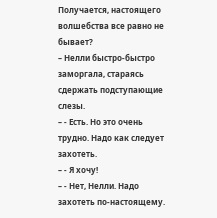Получается, настоящего волшебства все равно не бывает?
– Нелли быстро-быстро заморгала, стараясь сдержать подступающие слезы.
– - Есть. Но это очень трудно. Надо как следует захотеть.
– - Я хочу!
– - Нет, Нелли. Надо захотеть по-настоящему.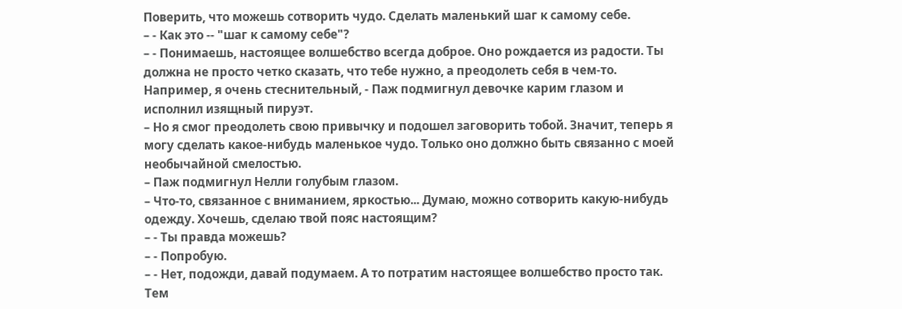Поверить, что можешь сотворить чудо. Сделать маленький шаг к самому себе.
– - Как это -- "шаг к самому себе"?
– - Понимаешь, настоящее волшебство всегда доброе. Оно рождается из радости. Ты должна не просто четко сказать, что тебе нужно, а преодолеть себя в чем-то. Например, я очень стеснительный, - Паж подмигнул девочке карим глазом и исполнил изящный пируэт.
– Но я смог преодолеть свою привычку и подошел заговорить тобой. Значит, теперь я могу сделать какое-нибудь маленькое чудо. Только оно должно быть связанно с моей необычайной смелостью.
– Паж подмигнул Нелли голубым глазом.
– Что-то, связанное с вниманием, яркостью... Думаю, можно сотворить какую-нибудь одежду. Хочешь, сделаю твой пояс настоящим?
– - Ты правда можешь?
– - Попробую.
– - Нет, подожди, давай подумаем. А то потратим настоящее волшебство просто так. Тем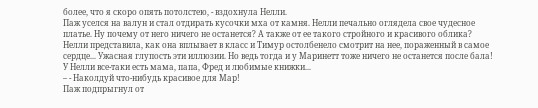более, что я скоро опять потолстею, - вздохнула Нелли.
Паж уселся на валун и стал отдирать кусочки мха от камня. Нелли печально оглядела свое чудесное платье. Ну почему от него ничего не останется? А также от ее такого стройного и красивого облика? Нелли представила, как она вплывает в класс и Тимур остолбенело смотрит на нее, пораженный в самое сердце... Ужасная глупость эти иллюзии. Но ведь тогда и у Маринетт тоже ничего не останется после бала! У Нелли все-таки есть мама, папа, Фред и любимые книжки...
– - Наколдуй что-нибудь красивое для Мар!
Паж подпрыгнул от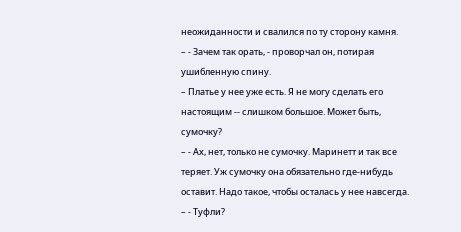неожиданности и свалился по ту сторону камня.
– - Зачем так орать, - проворчал он, потирая ушибленную спину.
– Платье у нее уже есть. Я не могу сделать его настоящим -- слишком большое. Может быть, сумочку?
– - Ах, нет, только не сумочку. Маринетт и так все теряет. Уж сумочку она обязательно где-нибудь оставит. Надо такое, чтобы осталась у нее навсегда.
– - Туфли?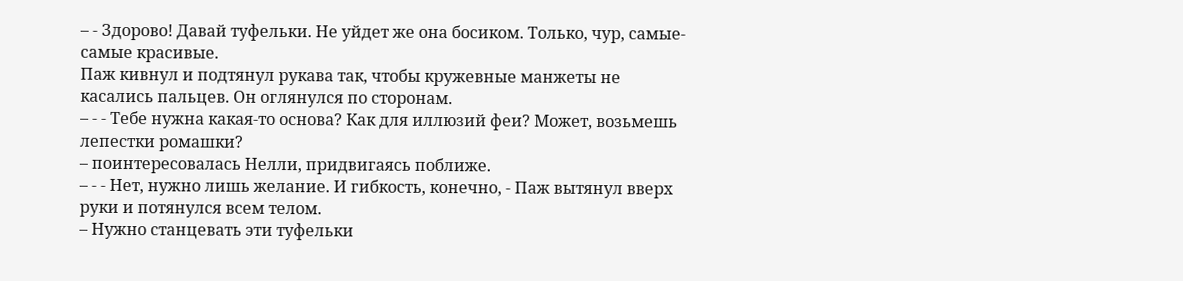– - Здорово! Давай туфельки. Не уйдет же она босиком. Только, чур, самые-самые красивые.
Паж кивнул и подтянул рукава так, чтобы кружевные манжеты не касались пальцев. Он оглянулся по сторонам.
– - - Тебе нужна какая-то основа? Как для иллюзий феи? Может, возьмешь лепестки ромашки?
– поинтересовалась Нелли, придвигаясь поближе.
– - - Нет, нужно лишь желание. И гибкость, конечно, - Паж вытянул вверх руки и потянулся всем телом.
– Нужно станцевать эти туфельки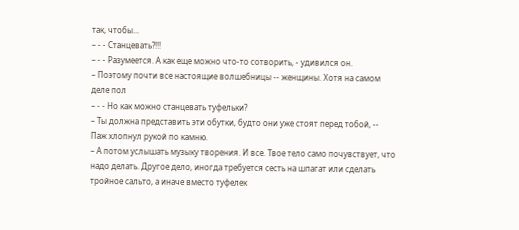так, чтобы...
– - - Станцевать?!!!
– - - Разумеется. А как еще можно что-то сотворить, - удивился он.
– Поэтому почти все настоящие волшебницы -- женщины. Хотя на самом деле пол
– - - Но как можно станцевать туфельки?
– Ты должна представить эти обутки, будто они уже стоят перед тобой, -- Паж хлопнул рукой по камню.
– А потом услышать музыку творения. И все. Твое тело само почувствует, что надо делать. Другое дело, иногда требуется сесть на шпагат или сделать тройное сальто, а иначе вместо туфелек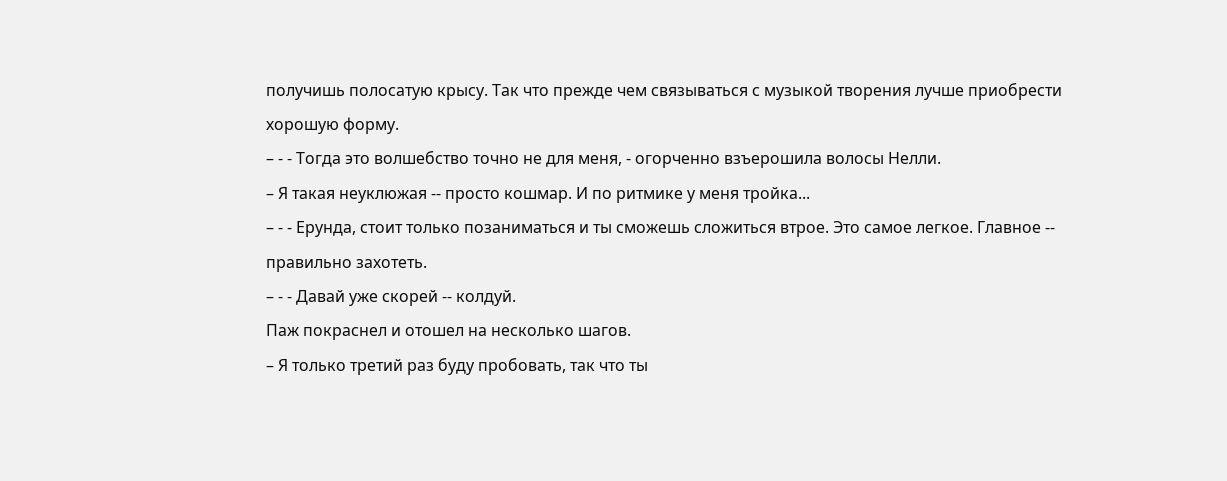получишь полосатую крысу. Так что прежде чем связываться с музыкой творения лучше приобрести хорошую форму.
– - - Тогда это волшебство точно не для меня, - огорченно взъерошила волосы Нелли.
– Я такая неуклюжая -- просто кошмар. И по ритмике у меня тройка...
– - - Ерунда, стоит только позаниматься и ты сможешь сложиться втрое. Это самое легкое. Главное -- правильно захотеть.
– - - Давай уже скорей -- колдуй.
Паж покраснел и отошел на несколько шагов.
– Я только третий раз буду пробовать, так что ты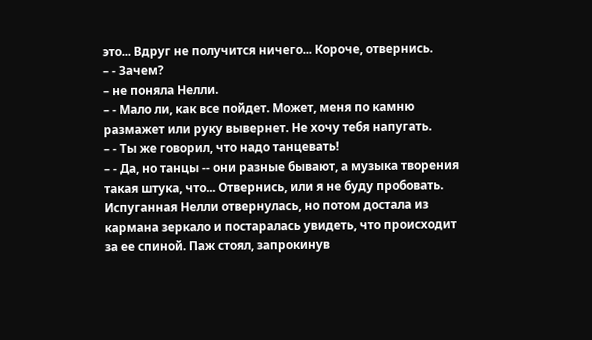это... Вдруг не получится ничего... Короче, отвернись.
– - Зачем?
– не поняла Нелли.
– - Мало ли, как все пойдет. Может, меня по камню размажет или руку вывернет. Не хочу тебя напугать.
– - Ты же говорил, что надо танцевать!
– - Да, но танцы -- они разные бывают, а музыка творения такая штука, что... Отвернись, или я не буду пробовать.
Испуганная Нелли отвернулась, но потом достала из кармана зеркало и постаралась увидеть, что происходит за ее спиной. Паж стоял, запрокинув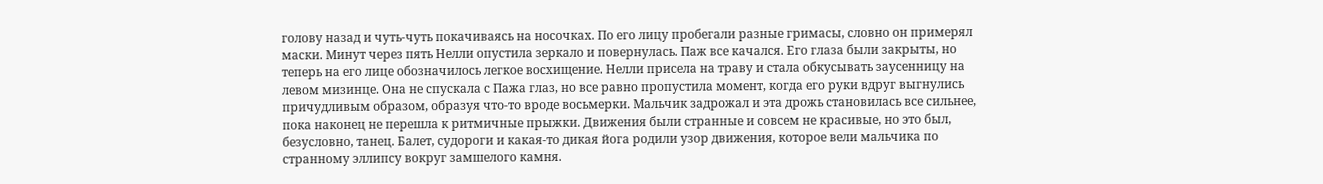голову назад и чуть-чуть покачиваясь на носочках. По его лицу пробегали разные гримасы, словно он примерял маски. Минут через пять Нелли опустила зеркало и повернулась. Паж все качался. Его глаза были закрыты, но теперь на его лице обозначилось легкое восхищение. Нелли присела на траву и стала обкусывать заусенницу на левом мизинце. Она не спускала с Пажа глаз, но все равно пропустила момент, когда его руки вдруг выгнулись причудливым образом, образуя что-то вроде восьмерки. Мальчик задрожал и эта дрожь становилась все сильнее, пока наконец не перешла к ритмичные прыжки. Движения были странные и совсем не красивые, но это был, безусловно, танец. Балет, судороги и какая-то дикая йога родили узор движения, которое вели мальчика по странному эллипсу вокруг замшелого камня.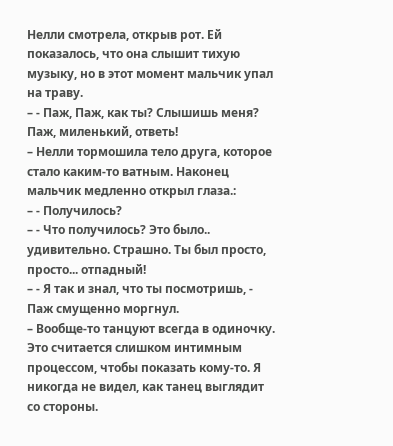Нелли смотрела, открыв рот. Ей показалось, что она слышит тихую музыку, но в этот момент мальчик упал на траву.
– - Паж, Паж, как ты? Слышишь меня? Паж, миленький, ответь!
– Нелли тормошила тело друга, которое стало каким-то ватным. Наконец мальчик медленно открыл глаза.:
– - Получилось?
– - Что получилось? Это было.. удивительно. Страшно. Ты был просто, просто... отпадный!
– - Я так и знал, что ты посмотришь, - Паж смущенно моргнул.
– Вообще-то танцуют всегда в одиночку. Это считается слишком интимным процессом, чтобы показать кому-то. Я никогда не видел, как танец выглядит со стороны.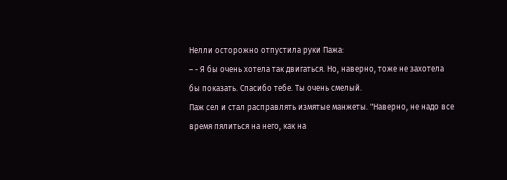Нелли осторожно отпустила руки Пажа:
– - Я бы очень хотела так двигаться. Но, наверно, тоже не захотела бы показать. Спасибо тебе. Ты очень смелый.
Паж сел и стал расправлять измятые манжеты. "Наверно, не надо все время пялиться на него, как на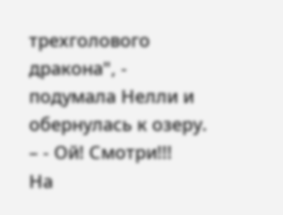трехголового дракона", - подумала Нелли и обернулась к озеру.
– - Ой! Смотри!!!
На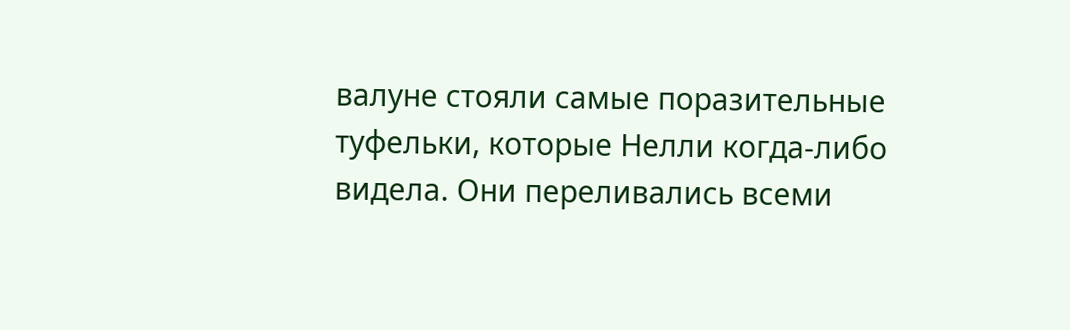валуне стояли самые поразительные туфельки, которые Нелли когда-либо видела. Они переливались всеми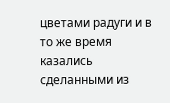цветами радуги и в то же время казались сделанными из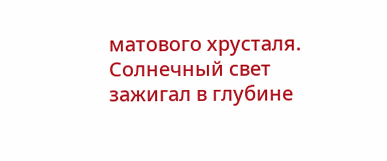матового хрусталя. Солнечный свет зажигал в глубине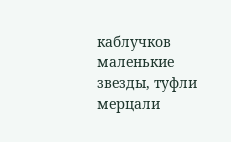каблучков маленькие звезды, туфли мерцали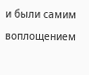и были самим воплощением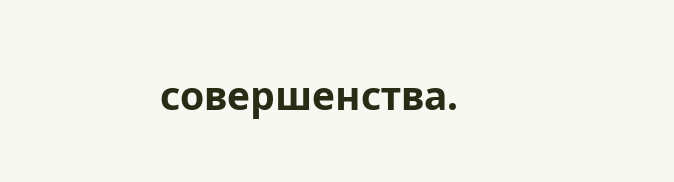совершенства.